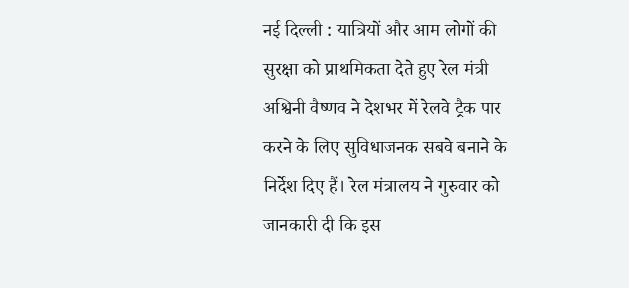नई दिल्ली : यात्रियों और आम लोगों की सुरक्षा को प्राथमिकता देते हुए रेल मंत्री अश्विनी वैष्णव ने देशभर में रेलवे ट्रैक पार करने के लिए सुविधाजनक सबवे बनाने के निर्देश दिए हैं। रेल मंत्रालय ने गुरुवार को जानकारी दी कि इस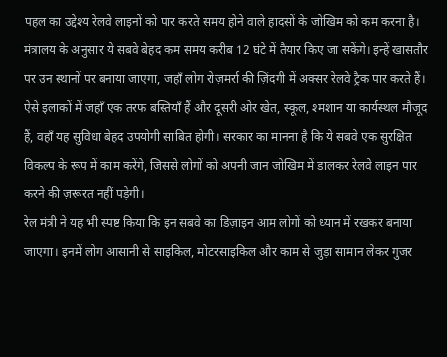पहल का उद्देश्य रेलवे लाइनों को पार करते समय होने वाले हादसों के जोखिम को कम करना है।
मंत्रालय के अनुसार ये सबवे बेहद कम समय करीब 12 घंटे में तैयार किए जा सकेंगे। इन्हें खासतौर पर उन स्थानों पर बनाया जाएगा, जहाँ लोग रोज़मर्रा की ज़िंदगी में अक्सर रेलवे ट्रैक पार करते हैं। ऐसे इलाकों में जहाँ एक तरफ बस्तियाँ हैं और दूसरी ओर खेत, स्कूल, श्मशान या कार्यस्थल मौजूद हैं, वहाँ यह सुविधा बेहद उपयोगी साबित होगी। सरकार का मानना है कि ये सबवे एक सुरक्षित विकल्प के रूप में काम करेंगे, जिससे लोगों को अपनी जान जोखिम में डालकर रेलवे लाइन पार करने की ज़रूरत नहीं पड़ेगी।
रेल मंत्री ने यह भी स्पष्ट किया कि इन सबवे का डिज़ाइन आम लोगों को ध्यान में रखकर बनाया जाएगा। इनमें लोग आसानी से साइकिल, मोटरसाइकिल और काम से जुड़ा सामान लेकर गुजर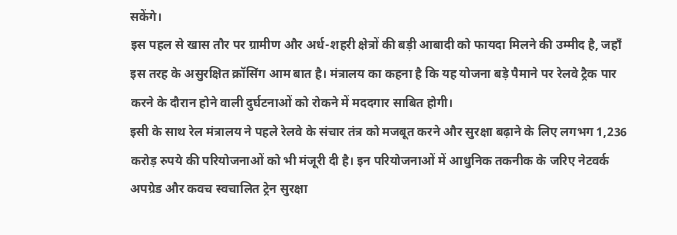सकेंगे।
इस पहल से खास तौर पर ग्रामीण और अर्ध-शहरी क्षेत्रों की बड़ी आबादी को फायदा मिलने की उम्मीद है, जहाँ इस तरह के असुरक्षित क्रॉसिंग आम बात है। मंत्रालय का कहना है कि यह योजना बड़े पैमाने पर रेलवे ट्रैक पार करने के दौरान होने वाली दुर्घटनाओं को रोकने में मददगार साबित होगी।
इसी के साथ रेल मंत्रालय ने पहले रेलवे के संचार तंत्र को मजबूत करने और सुरक्षा बढ़ाने के लिए लगभग 1,236 करोड़ रुपये की परियोजनाओं को भी मंजूरी दी है। इन परियोजनाओं में आधुनिक तकनीक के जरिए नेटवर्क अपग्रेड और कवच स्वचालित ट्रेन सुरक्षा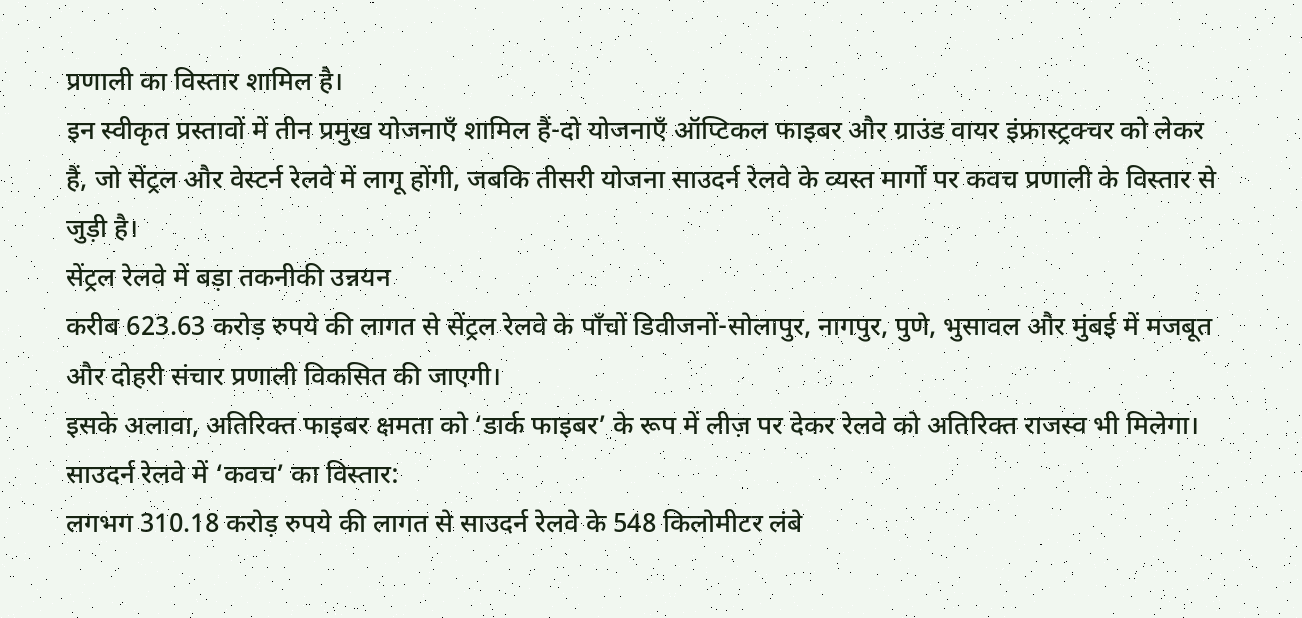प्रणाली का विस्तार शामिल है।
इन स्वीकृत प्रस्तावों में तीन प्रमुख योजनाएँ शामिल हैं-दो योजनाएँ ऑप्टिकल फाइबर और ग्राउंड वायर इंफ्रास्ट्रक्चर को लेकर हैं, जो सेंट्रल और वेस्टर्न रेलवे में लागू होंगी, जबकि तीसरी योजना साउदर्न रेलवे के व्यस्त मार्गों पर कवच प्रणाली के विस्तार से जुड़ी है।
सेंट्रल रेलवे में बड़ा तकनीकी उन्नयन
करीब 623.63 करोड़ रुपये की लागत से सेंट्रल रेलवे के पाँचों डिवीजनों-सोलापुर, नागपुर, पुणे, भुसावल और मुंबई में मजबूत और दोहरी संचार प्रणाली विकसित की जाएगी।
इसके अलावा, अतिरिक्त फाइबर क्षमता को ‘डार्क फाइबर’ के रूप में लीज़ पर देकर रेलवे को अतिरिक्त राजस्व भी मिलेगा।
साउदर्न रेलवे में ‘कवच’ का विस्तार:
लगभग 310.18 करोड़ रुपये की लागत से साउदर्न रेलवे के 548 किलोमीटर लंबे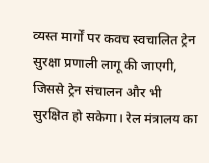व्यस्त मार्गों पर कवच स्वचालित ट्रेन सुरक्षा प्रणाली लागू की जाएगी, जिससे ट्रेन संचालन और भी सुरक्षित हो सकेगा। रेल मंत्रालय का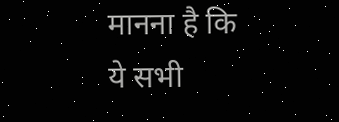मानना है कि ये सभी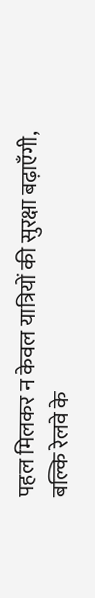पहल मिलकर न केवल यात्रियों की सुरक्षा बढ़ाएँगी, बल्कि रेलवे के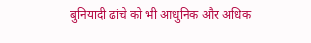बुनियादी ढांचे को भी आधुनिक और अधिक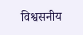विश्वसनीय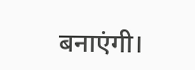बनाएंगी।